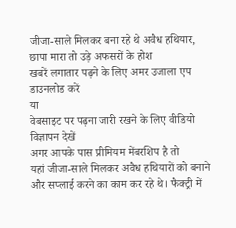जीजा-साले मिलकर बना रहे थे अवैध हथियार, छापा मारा तो उड़े अफसरों के होश
खबरें लगातार पढ़ने के लिए अमर उजाला एप डाउनलोड करें
या
वेबसाइट पर पढ़ना जारी रखने के लिए वीडियो विज्ञापन देखें
अगर आपके पास प्रीमियम मेंबरशिप है तो
यहां जीजा-साले मिलकर अवैध हथियारों को बनाने और सप्लाई करने का काम कर रहे थे। फैक्ट्री में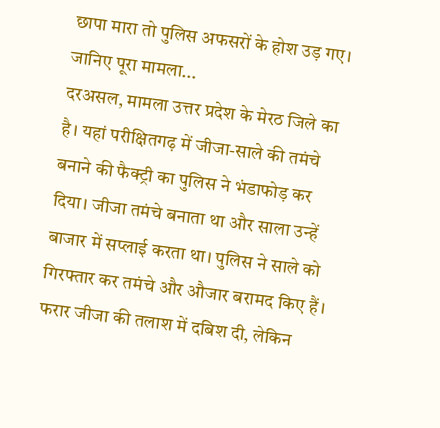छापा मारा तो पुलिस अफसरों के होश उड़ गए। जानिए पूरा मामला...
दरअसल, मामला उत्तर प्रदेश के मेरठ जिले का है। यहां परीक्षितगढ़ में जीजा-साले की तमंचे बनाने की फैक्ट्री का पुलिस ने भंडाफोड़ कर दिया। जीजा तमंचे बनाता था और साला उन्हें बाजार में सप्लाई करता था। पुलिस ने साले को गिरफ्तार कर तमंचे और औजार बरामद किए हैं। फरार जीजा की तलाश में दबिश दी, लेकिन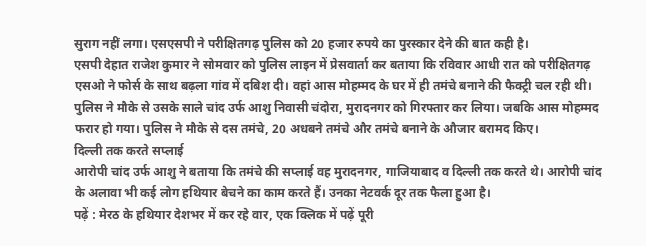सुराग नहीं लगा। एसएसपी ने परीक्षितगढ़ पुलिस को 20 हजार रुपये का पुरस्कार देने की बात कही है।
एसपी देहात राजेश कुमार ने सोमवार को पुलिस लाइन में प्रेसवार्ता कर बताया कि रविवार आधी रात को परीक्षितगढ़ एसओ ने फोर्स के साथ बढ़ला गांव में दबिश दी। वहां आस मोहम्मद के घर में ही तमंचे बनाने की फैक्ट्री चल रही थी। पुलिस ने मौके से उसके साले चांद उर्फ आशु निवासी चंदोरा, मुरादनगर को गिरफ्तार कर लिया। जबकि आस मोहम्मद फरार हो गया। पुलिस ने मौके से दस तमंचे, 20 अधबने तमंचे और तमंचे बनाने के औजार बरामद किए।
दिल्ली तक करते सप्लाई
आरोपी चांद उर्फ आशु ने बताया कि तमंचे की सप्लाई वह मुरादनगर, गाजियाबाद व दिल्ली तक करते थे। आरोपी चांद के अलावा भी कई लोग हथियार बेचने का काम करते हैं। उनका नेटवर्क दूर तक फैला हुआ है।
पढ़ें : मेरठ के हथियार देशभर में कर रहे वार, एक क्लिक में पढ़ें पूरी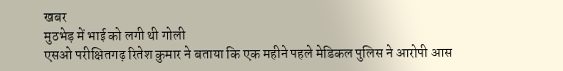खबर
मुठभेड़ में भाई को लगी थी गोली
एसओ परीक्षितगढ़ रितेश कुमार ने बताया कि एक महीने पहले मेडिकल पुलिस ने आरोपी आस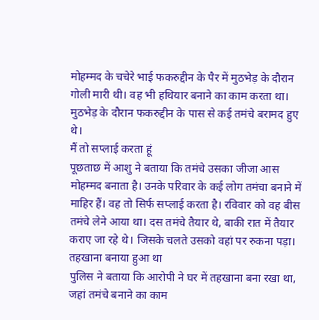मोहम्मद के चचेरे भाई फकरुद्दीन के पैर में मुठभेड़ के दौरान गोली मारी थी। वह भी हथियार बनाने का काम करता था। मुठभेड़ के दौरान फकरुद्दीन के पास से कई तमंचे बरामद हुए थे।
मैं तो सप्लाई करता हूं
पूछताछ में आशु ने बताया कि तमंचे उसका जीजा आस मोहम्मद बनाता है। उनके परिवार के कई लोग तमंचा बनाने में माहिर हैं। वह तो सिर्फ सप्लाई करता है। रविवार को वह बीस तमंचे लेने आया था। दस तमंचे तैयार थे, बाकी रात में तैयार कराए जा रहे थे। जिसके चलते उसको वहां पर रुकना पड़ा।
तहखाना बनाया हुआ था
पुलिस ने बताया कि आरोपी ने घर में तहखाना बना रखा था, जहां तमंचे बनाने का काम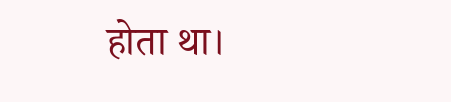होता था।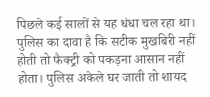पिछले कई सालों से यह धंधा चल रहा था। पुलिस का दावा है कि सटीक मुखबिरी नहीं होती तो फैक्ट्री को पकड़ना आसान नहीं होता। पुलिस अकेले घर जाती तो शायद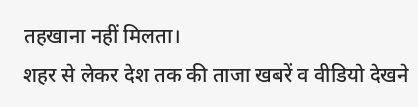तहखाना नहीं मिलता।
शहर से लेकर देश तक की ताजा खबरें व वीडियो देखने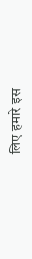लिए हमारे इस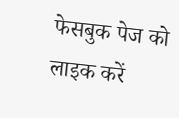फेसबुक पेज को लाइक करें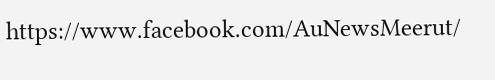https://www.facebook.com/AuNewsMeerut/